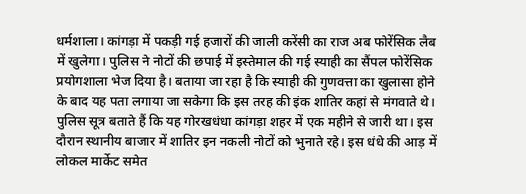धर्मशाला। कांगड़ा में पकड़ी गई हजारों की जाली करेंसी का राज अब फोरेंसिक लैब में खुलेगा। पुलिस ने नोटों की छपाई में इस्तेमाल की गई स्याही का सैंपल फोरेंसिक प्रयोगशाला भेज दिया है। बताया जा रहा है कि स्याही की गुणवत्ता का खुलासा होने के बाद यह पता लगाया जा सकेगा कि इस तरह की इंक शातिर कहां से मंगवाते थे।
पुलिस सूत्र बताते हैं कि यह गोरखधंधा कांगड़ा शहर में एक महीने से जारी था। इस दौरान स्थानीय बाजार में शातिर इन नकली नोटों को भुनाते रहे। इस धंधे की आड़ में लोकल मार्केट समेत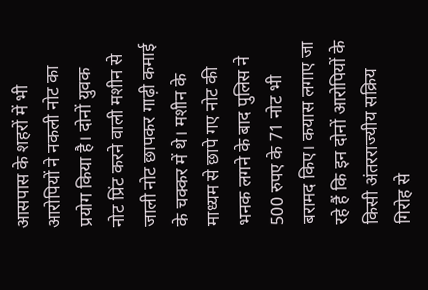आसपास के शहरों में भी आरोपियों ने नकली नोट का प्रयोग किया है। दोनों युवक नोट प्रिंट करने वाली मशीन से जाली नोट छापकर गाढ़ी कमाई के चक्कर में थे। मशीन के माध्यम से छापे गए नोट की भनक लगने के बाद पुलिस ने 500 रुपए के 71 नोट भी बरामद किए। कयास लगाए जा रहे हैं कि इन दोनों आरोपियों के किसी अंतरराज्यीय सक्रिय गिरोह से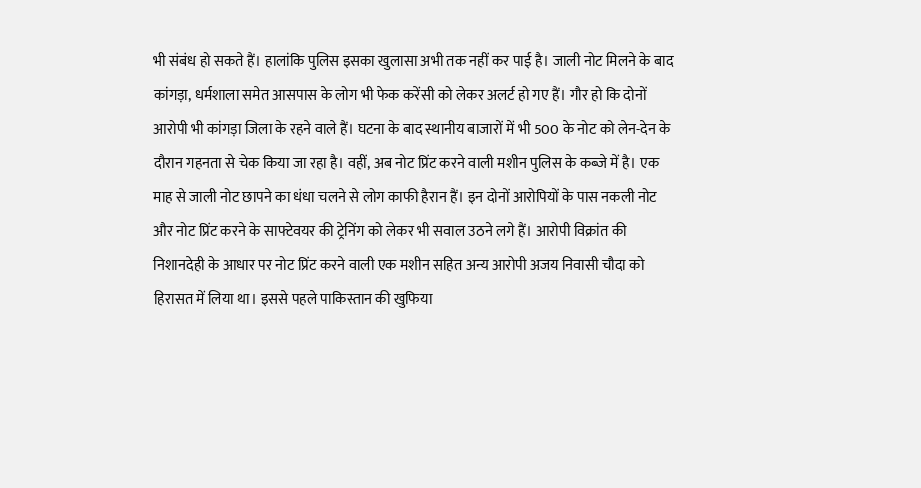भी संबंध हो सकते हैं। हालांकि पुलिस इसका खुलासा अभी तक नहीं कर पाई है। जाली नोट मिलने के बाद कांगड़ा, धर्मशाला समेत आसपास के लोग भी फेक करेंसी को लेकर अलर्ट हो गए हैं। गौर हो कि दोनों आरोपी भी कांगड़ा जिला के रहने वाले हैं। घटना के बाद स्थानीय बाजारों में भी 500 के नोट को लेन-देन के दौरान गहनता से चेक किया जा रहा है। वहीं, अब नोट प्रिंट करने वाली मशीन पुलिस के कब्जे में है। एक माह से जाली नोट छापने का धंधा चलने से लोग काफी हैरान हैं। इन दोनों आरोपियों के पास नकली नोट और नोट प्रिंट करने के साफ्टेवयर की ट्रेनिंग को लेकर भी सवाल उठने लगे हैं। आरोपी विक्रांत की निशानदेही के आधार पर नोट प्रिंट करने वाली एक मशीन सहित अन्य आरोपी अजय निवासी चौदा को हिरासत में लिया था। इससे पहले पाकिस्तान की खुफिया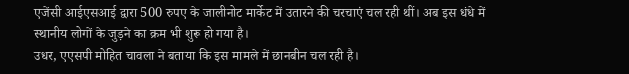एजेंसी आईएसआई द्वारा 500 रुपए के जालीनोट मार्केट में उतारने की चरचाएं चल रही थीं। अब इस धंधे में स्थानीय लोगों के जुड़ने का क्रम भी शुरू हो गया है।
उधर, एएसपी मोहित चावला ने बताया कि इस मामले में छानबीन चल रही है।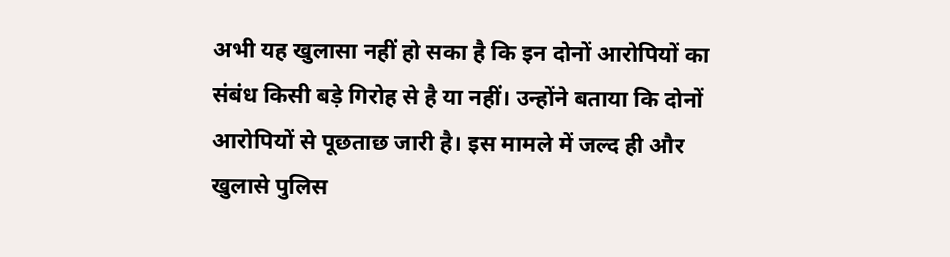अभी यह खुलासा नहीं हो सका है कि इन दोनों आरोपियों का संबंध किसी बड़े गिरोह से है या नहीं। उन्होंने बताया कि दोनों आरोपियों से पूछताछ जारी है। इस मामले में जल्द ही और खुलासे पुलिस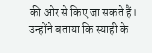की ओर से किए जा सकते हैं। उन्होंने बताया कि स्याही के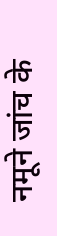नमूने जांच के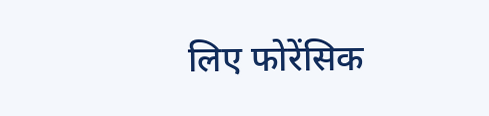लिए फोरेंसिक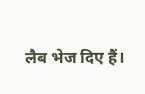लैब भेज दिए हैं।